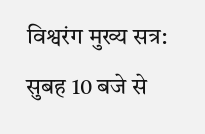विश्वरंग मुख्य सत्र: सुबह 10 बजे से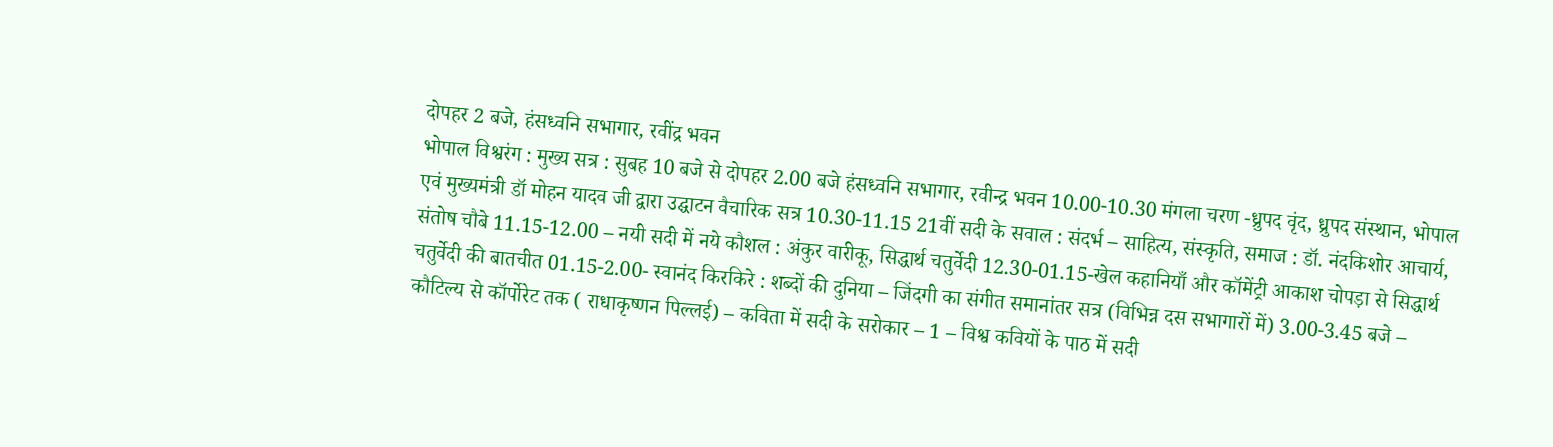दोपहर 2 बजे, हंसध्वनि सभागार, रवींद्र भवन
भोपाल विश्वरंग : मुख्य सत्र : सुबह 10 बजे से दोपहर 2.00 बजे हंसध्वनि सभागार, रवीन्द्र भवन 10.00-10.30 मंगला चरण -ध्रुपद वृंद, ध्रुपद संस्थान, भोपाल एवं मुख्यमंत्री डॉ मोहन यादव जी द्वारा उद्घाटन वैचारिक सत्र 10.30-11.15 21वीं सदी के सवाल : संदर्भ – साहित्य, संस्कृति, समाज : डॉ. नंदकिशोर आचार्य, संतोष चौबे 11.15-12.00 – नयी सदी में नये कौशल : अंकुर वारीकू, सिद्धार्थ चतुर्वेदी 12.30-01.15-खेल कहानियाँ और कॉमेंट्री आकाश चोपड़ा से सिद्धार्थ चतुर्वेदी की बातचीत 01.15-2.00- स्वानंद किरकिरे : शब्दों की दुनिया – जिंदगी का संगीत समानांतर सत्र (विभिन्न दस सभागारों में) 3.00-3.45 बजे – कौटिल्य से कॉर्पोरेट तक ( राधाकृष्णन पिल्लई) – कविता में सदी के सरोकार – 1 – विश्व कवियों के पाठ में सदी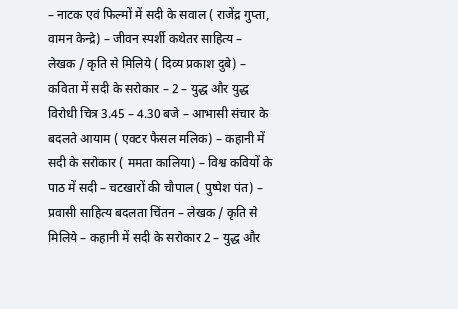– नाटक एवं फिल्मों में सदी के सवाल ( राजेंद्र गुप्ता, वामन केन्द्रे) – जीवन स्पर्शी कथेतर साहित्य – लेखक / कृति से मिलिये ( दिव्य प्रकाश दुबे) – कविता में सदी के सरोकार – 2 – युद्ध और युद्ध विरोधी चित्र 3.45 – 4.30 बजे – आभासी संचार के बदलते आयाम ( एक्टर फैसल मलिक) – कहानी में सदी के सरोकार ( ममता कालिया) – विश्व कवियों के पाठ में सदी – चटखारों की चौपाल ( पुष्पेश पंत) – प्रवासी साहित्य बदलता चिंतन – लेखक / कृति से मिलिये – कहानी में सदी के सरोकार 2 – युद्ध और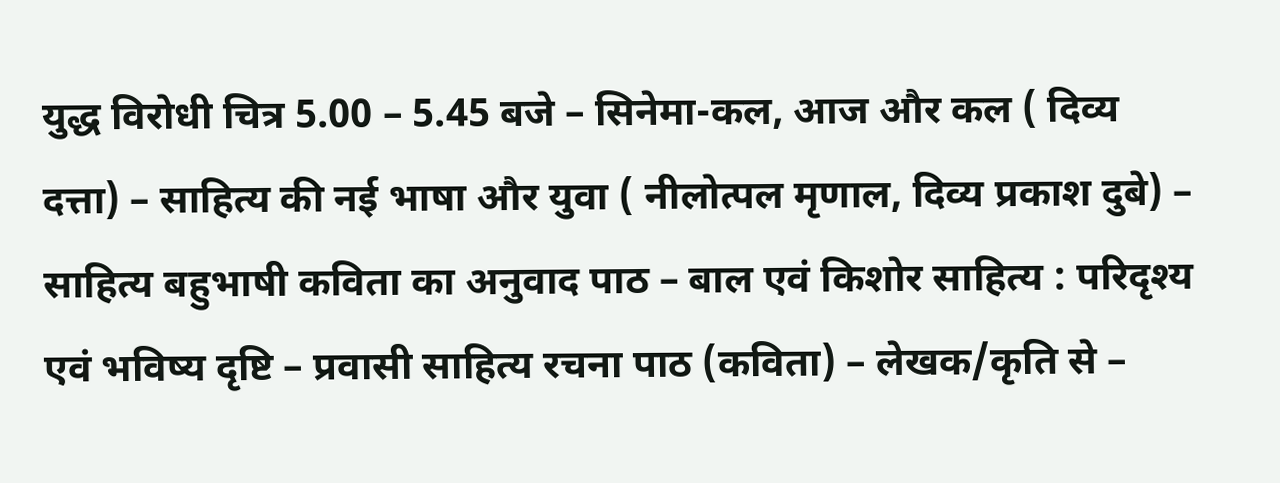युद्ध विरोधी चित्र 5.00 – 5.45 बजे – सिनेमा-कल, आज और कल ( दिव्य दत्ता) – साहित्य की नई भाषा और युवा ( नीलोत्पल मृणाल, दिव्य प्रकाश दुबे) – साहित्य बहुभाषी कविता का अनुवाद पाठ – बाल एवं किशोर साहित्य : परिदृश्य एवं भविष्य दृष्टि – प्रवासी साहित्य रचना पाठ (कविता) – लेखक/कृति से –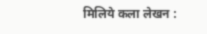मिलिये कला लेखन :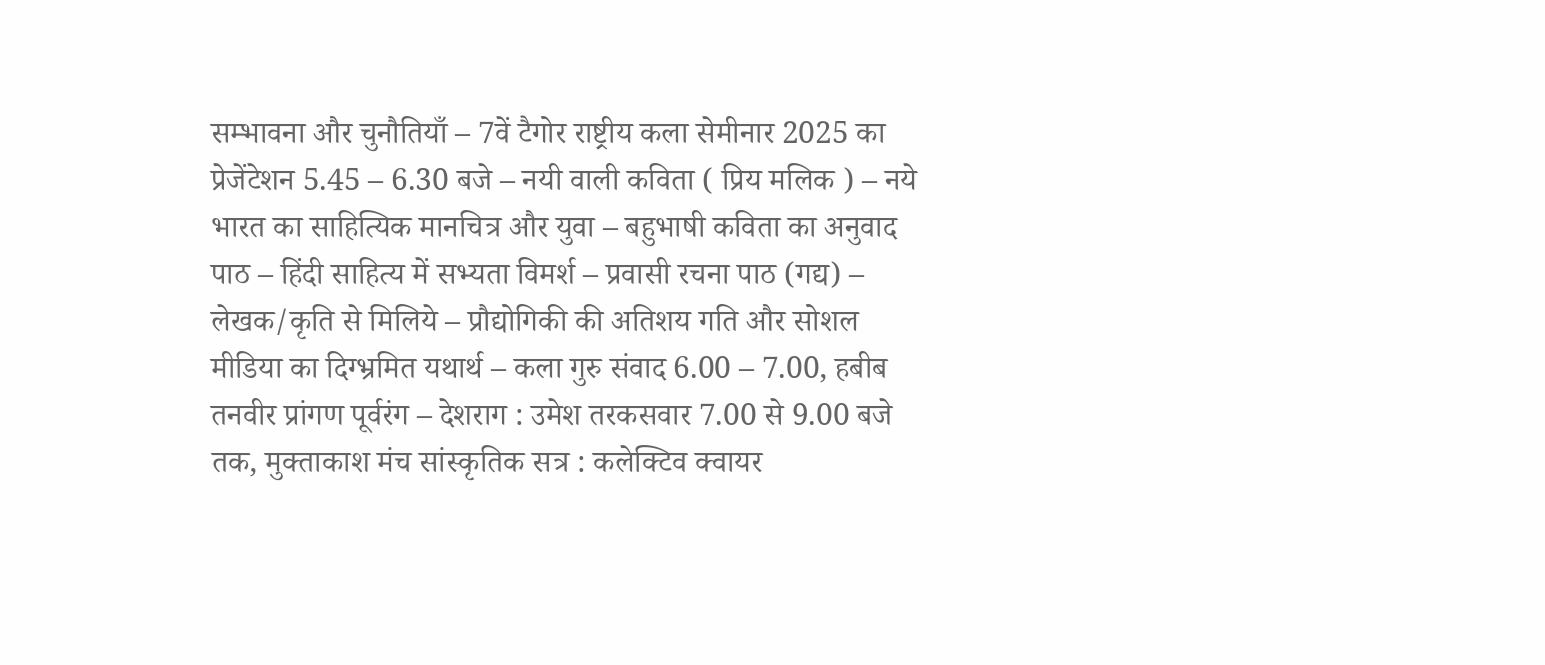सम्भावना और चुनौतियाँ – 7वें टैगोर राष्ट्रीय कला सेमीनार 2025 का प्रेजेंटेशन 5.45 – 6.30 बजे – नयी वाली कविता ( प्रिय मलिक ) – नये भारत का साहित्यिक मानचित्र और युवा – बहुभाषी कविता का अनुवाद पाठ – हिंदी साहित्य में सभ्यता विमर्श – प्रवासी रचना पाठ (गद्य) – लेखक/कृति से मिलिये – प्रौद्योगिकी की अतिशय गति और सोशल मीडिया का दिग्भ्रमित यथार्थ – कला गुरु संवाद 6.00 – 7.00, हबीब तनवीर प्रांगण पूर्वरंग – देशराग : उमेश तरकसवार 7.00 से 9.00 बजे तक, मुक्ताकाश मंच सांस्कृतिक सत्र : कलेक्टिव क्वायर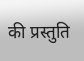की प्रस्तुति